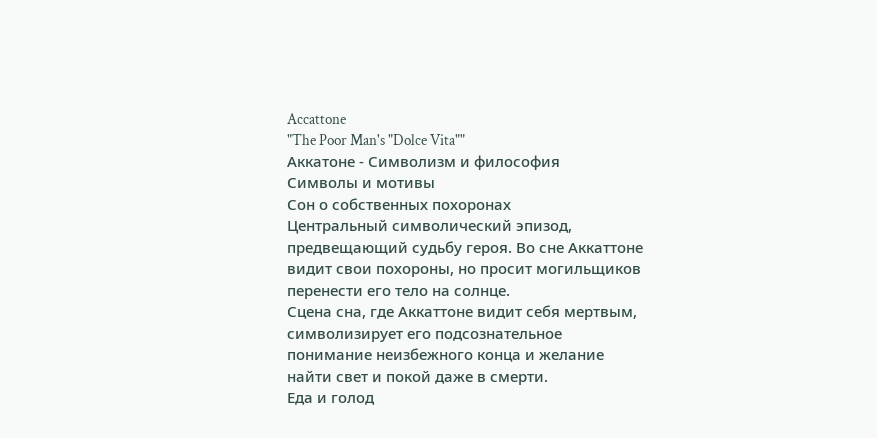Accattone
"The Poor Man's "Dolce Vita""
Аккатоне - Символизм и философия
Символы и мотивы
Сон о собственных похоронах
Центральный символический эпизод, предвещающий судьбу героя. Во сне Аккаттоне видит свои похороны, но просит могильщиков перенести его тело на солнце.
Сцена сна, где Аккаттоне видит себя мертвым, символизирует его подсознательное понимание неизбежного конца и желание найти свет и покой даже в смерти.
Еда и голод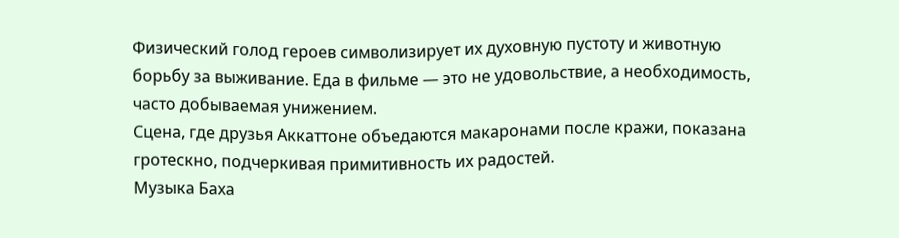Физический голод героев символизирует их духовную пустоту и животную борьбу за выживание. Еда в фильме — это не удовольствие, а необходимость, часто добываемая унижением.
Сцена, где друзья Аккаттоне объедаются макаронами после кражи, показана гротескно, подчеркивая примитивность их радостей.
Музыка Баха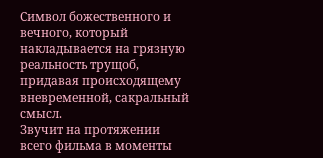Символ божественного и вечного, который накладывается на грязную реальность трущоб, придавая происходящему вневременной, сакральный смысл.
Звучит на протяжении всего фильма в моменты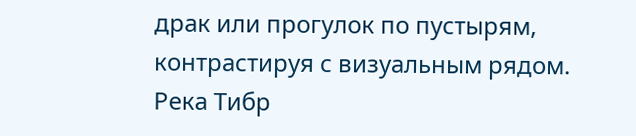драк или прогулок по пустырям, контрастируя с визуальным рядом.
Река Тибр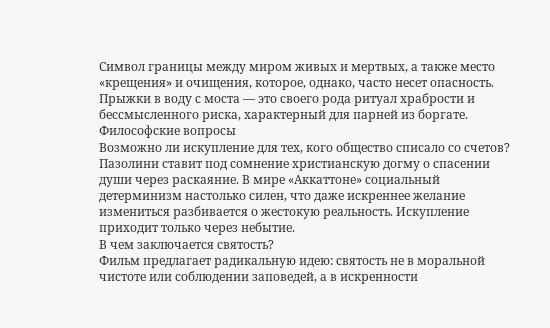Символ границы между миром живых и мертвых, а также место «крещения» и очищения, которое, однако, часто несет опасность.
Прыжки в воду с моста — это своего рода ритуал храбрости и бессмысленного риска, характерный для парней из боргате.
Философские вопросы
Возможно ли искупление для тех, кого общество списало со счетов?
Пазолини ставит под сомнение христианскую догму о спасении души через раскаяние. В мире «Аккаттоне» социальный детерминизм настолько силен, что даже искреннее желание измениться разбивается о жестокую реальность. Искупление приходит только через небытие.
В чем заключается святость?
Фильм предлагает радикальную идею: святость не в моральной чистоте или соблюдении заповедей, а в искренности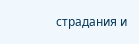страдания и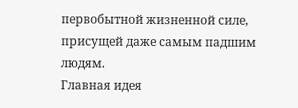первобытной жизненной силе, присущей даже самым падшим людям.
Главная идея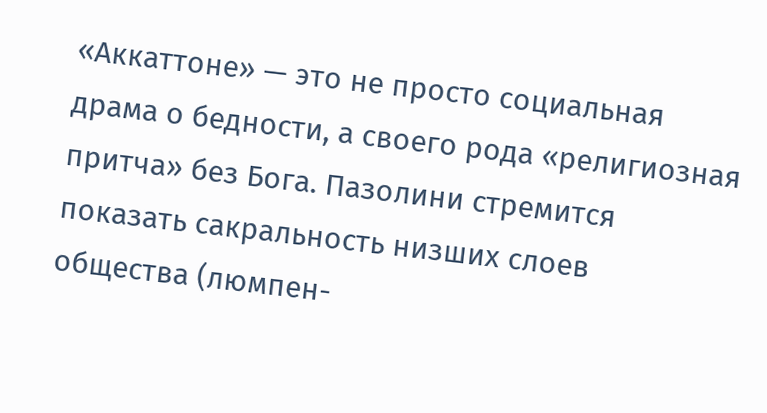«Аккаттоне» — это не просто социальная драма о бедности, а своего рода «религиозная притча» без Бога. Пазолини стремится показать сакральность низших слоев общества (люмпен-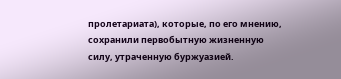пролетариата), которые, по его мнению, сохранили первобытную жизненную силу, утраченную буржуазией.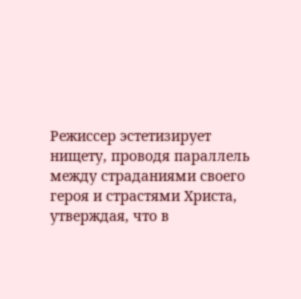Режиссер эстетизирует нищету, проводя параллель между страданиями своего героя и страстями Христа, утверждая, что в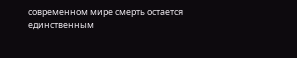современном мире смерть остается единственным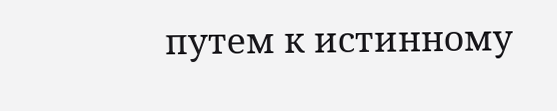путем к истинному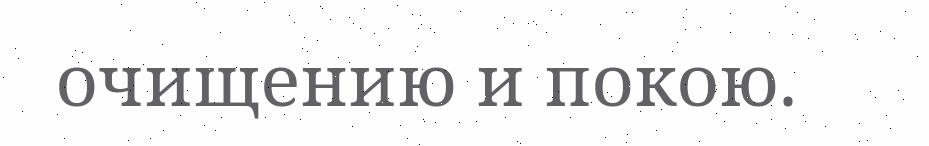очищению и покою.